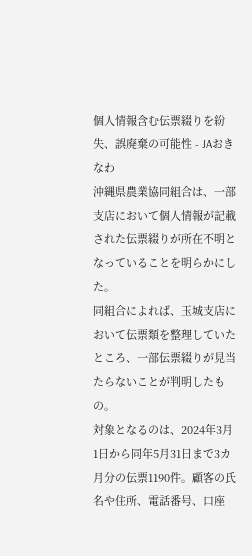個人情報含む伝票綴りを紛失、誤廃棄の可能性 - JAおきなわ
沖縄県農業協同組合は、一部支店において個人情報が記載された伝票綴りが所在不明となっていることを明らかにした。
同組合によれば、玉城支店において伝票類を整理していたところ、一部伝票綴りが見当たらないことが判明したもの。
対象となるのは、2024年3月1日から同年5月31日まで3カ月分の伝票1190件。顧客の氏名や住所、電話番号、口座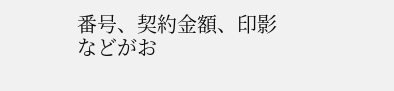番号、契約金額、印影などがお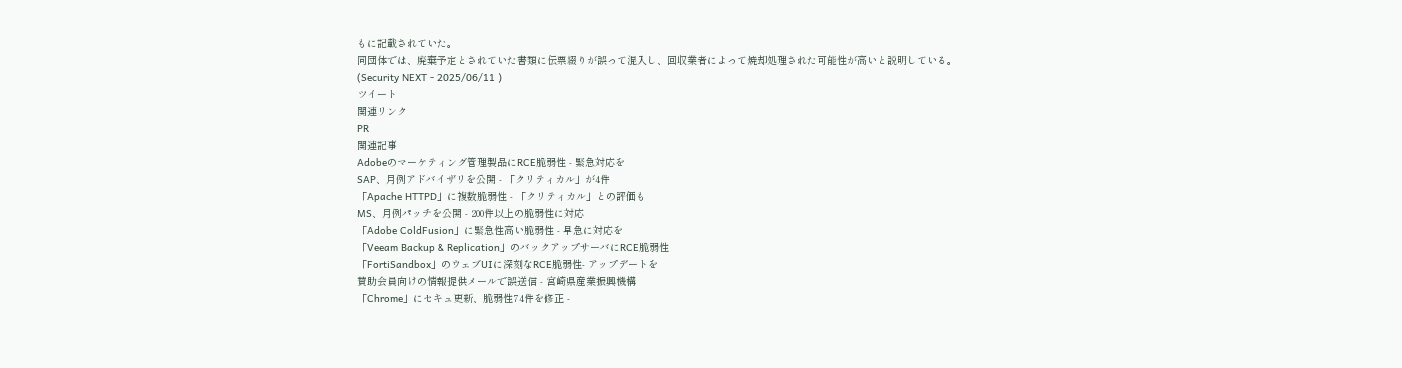もに記載されていた。
同団体では、廃棄予定とされていた書類に伝票綴りが誤って混入し、回収業者によって焼却処理された可能性が高いと説明している。
(Security NEXT - 2025/06/11 )
ツイート
関連リンク
PR
関連記事
Adobeのマーケティング管理製品にRCE脆弱性 - 緊急対応を
SAP、月例アドバイザリを公開 - 「クリティカル」が4件
「Apache HTTPD」に複数脆弱性 - 「クリティカル」との評価も
MS、月例パッチを公開 - 200件以上の脆弱性に対応
「Adobe ColdFusion」に緊急性高い脆弱性 - 早急に対応を
「Veeam Backup & Replication」のバックアップサーバにRCE脆弱性
「FortiSandbox」のウェブUIに深刻なRCE脆弱性- アップデートを
賛助会員向けの情報提供メールで誤送信 - 宮崎県産業振興機構
「Chrome」にセキュ更新、脆弱性74件を修正 -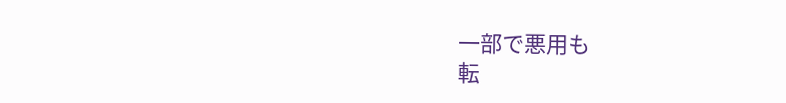一部で悪用も
転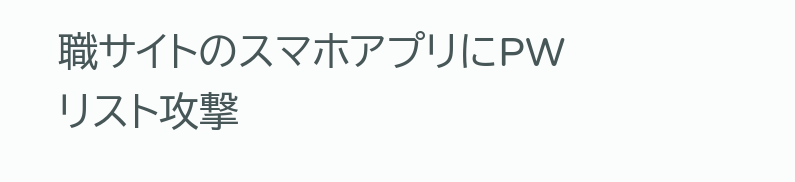職サイトのスマホアプリにPWリスト攻撃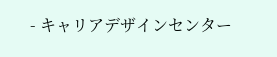- キャリアデザインセンター